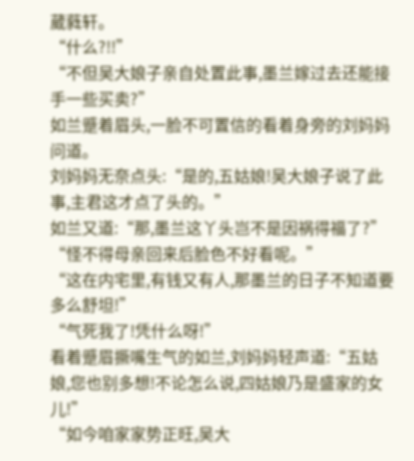葳蕤轩。
“什么?!!”
“不但吴大娘子亲自处置此事,墨兰嫁过去还能接手一些买卖?”
如兰蹙着眉头,一脸不可置信的看着身旁的刘妈妈问道。
刘妈妈无奈点头:“是的,五姑娘!吴大娘子说了此事,主君这才点了头的。”
如兰又道:“那,墨兰这丫头岂不是因祸得福了?”
“怪不得母亲回来后脸色不好看呢。”
“这在内宅里,有钱又有人,那墨兰的日子不知道要多么舒坦!”
“气死我了!凭什么呀!”
看着蹙眉撅嘴生气的如兰,刘妈妈轻声道:“五姑娘,您也别多想!不论怎么说,四姑娘乃是盛家的女儿!”
“如今咱家家势正旺,吴大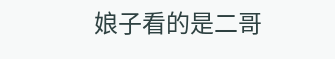娘子看的是二哥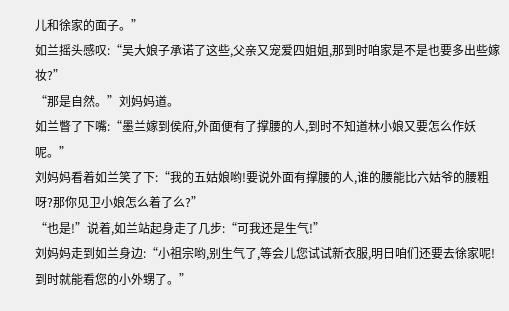儿和徐家的面子。”
如兰摇头感叹:“吴大娘子承诺了这些,父亲又宠爱四姐姐,那到时咱家是不是也要多出些嫁妆?”
“那是自然。”刘妈妈道。
如兰瞥了下嘴:“墨兰嫁到侯府,外面便有了撑腰的人,到时不知道林小娘又要怎么作妖呢。”
刘妈妈看着如兰笑了下:“我的五姑娘哟!要说外面有撑腰的人,谁的腰能比六姑爷的腰粗呀?那你见卫小娘怎么着了么?”
“也是!”说着,如兰站起身走了几步:“可我还是生气!”
刘妈妈走到如兰身边:“小祖宗哟,别生气了,等会儿您试试新衣服,明日咱们还要去徐家呢!到时就能看您的小外甥了。”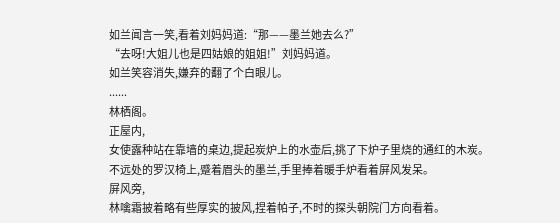如兰闻言一笑,看着刘妈妈道:“那——墨兰她去么?”
“去呀!大姐儿也是四姑娘的姐姐!”刘妈妈道。
如兰笑容消失,嫌弃的翻了个白眼儿。
......
林栖阁。
正屋内,
女使露种站在靠墙的桌边,提起炭炉上的水壶后,挑了下炉子里烧的通红的木炭。
不远处的罗汉椅上,蹙着眉头的墨兰,手里捧着暖手炉看着屏风发呆。
屏风旁,
林噙霜披着略有些厚实的披风,捏着帕子,不时的探头朝院门方向看着。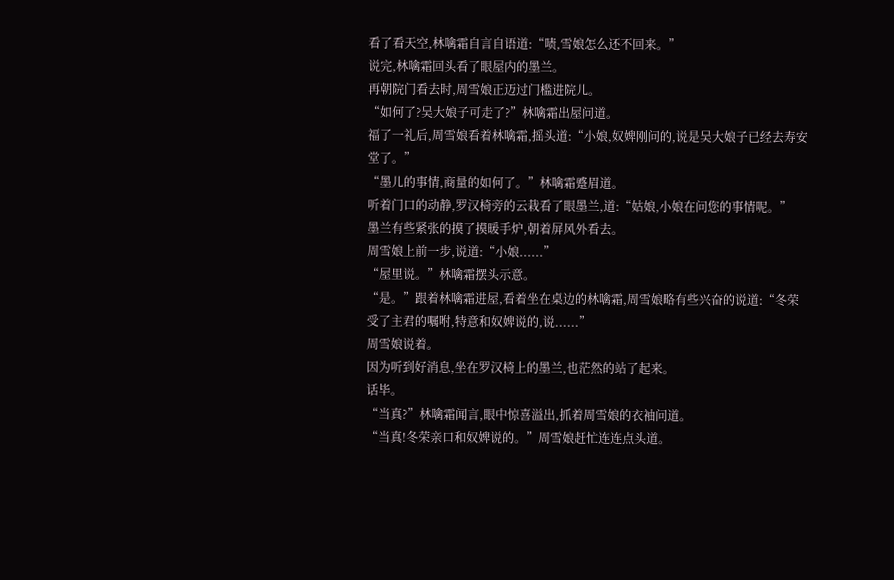看了看天空,林噙霜自言自语道:“啧,雪娘怎么还不回来。”
说完,林噙霜回头看了眼屋内的墨兰。
再朝院门看去时,周雪娘正迈过门槛进院儿。
“如何了?吴大娘子可走了?”林噙霜出屋问道。
福了一礼后,周雪娘看着林噙霜,摇头道:“小娘,奴婢刚问的,说是吴大娘子已经去寿安堂了。”
“墨儿的事情,商量的如何了。”林噙霜蹙眉道。
听着门口的动静,罗汉椅旁的云栽看了眼墨兰,道:“姑娘,小娘在问您的事情呢。”
墨兰有些紧张的摸了摸暖手炉,朝着屏风外看去。
周雪娘上前一步,说道:“小娘......”
“屋里说。”林噙霜摆头示意。
“是。”跟着林噙霜进屋,看着坐在桌边的林噙霜,周雪娘略有些兴奋的说道:“冬荣受了主君的嘱咐,特意和奴婢说的,说......”
周雪娘说着。
因为听到好消息,坐在罗汉椅上的墨兰,也茫然的站了起来。
话毕。
“当真?”林噙霜闻言,眼中惊喜溢出,抓着周雪娘的衣袖问道。
“当真!冬荣亲口和奴婢说的。”周雪娘赶忙连连点头道。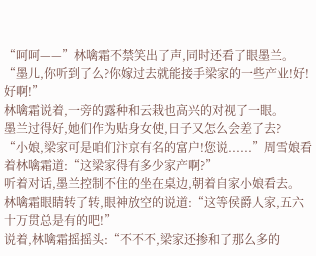“呵呵——”林噙霜不禁笑出了声,同时还看了眼墨兰。
“墨儿,你听到了么?你嫁过去就能接手梁家的一些产业!好!好啊!”
林噙霜说着,一旁的露种和云栽也高兴的对视了一眼。
墨兰过得好,她们作为贴身女使,日子又怎么会差了去?
“小娘,梁家可是咱们汴京有名的富户!您说......”周雪娘看着林噙霜道:“这梁家得有多少家产啊?”
听着对话,墨兰控制不住的坐在桌边,朝着自家小娘看去。
林噙霜眼睛转了转,眼神放空的说道:“这等侯爵人家,五六十万贯总是有的吧!”
说着,林噙霜摇摇头:“不不不,梁家还掺和了那么多的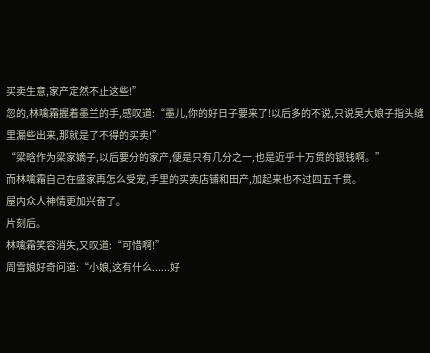买卖生意,家产定然不止这些!”
忽的,林噙霜握着墨兰的手,感叹道:“墨儿,你的好日子要来了!以后多的不说,只说吴大娘子指头缝里漏些出来,那就是了不得的买卖!”
“梁晗作为梁家嫡子,以后要分的家产,便是只有几分之一,也是近乎十万贯的银钱啊。”
而林噙霜自己在盛家再怎么受宠,手里的买卖店铺和田产,加起来也不过四五千贯。
屋内众人神情更加兴奋了。
片刻后。
林噙霜笑容消失,又叹道:“可惜啊!”
周雪娘好奇问道:“小娘,这有什么......好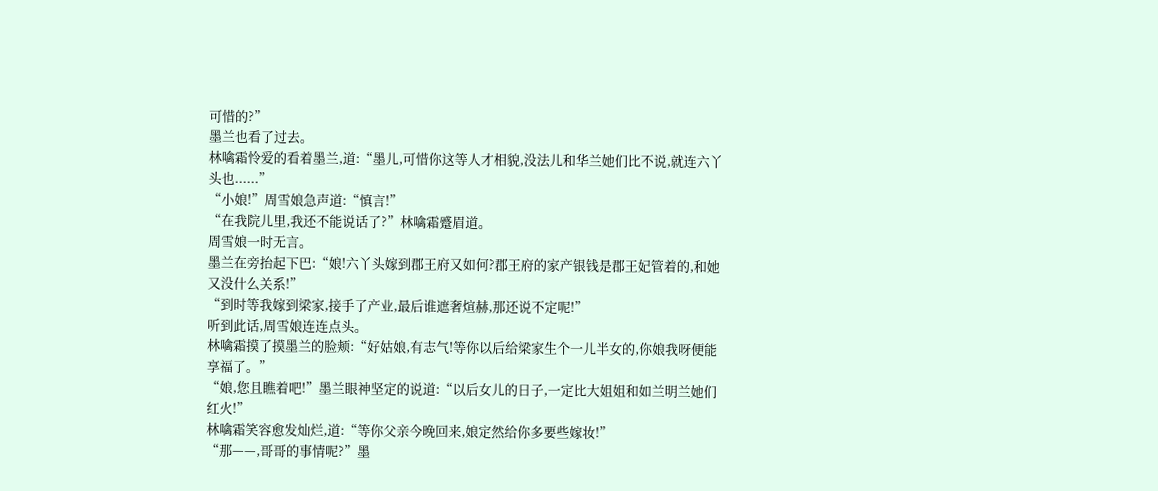可惜的?”
墨兰也看了过去。
林噙霜怜爱的看着墨兰,道:“墨儿,可惜你这等人才相貌,没法儿和华兰她们比不说,就连六丫头也......”
“小娘!”周雪娘急声道:“慎言!”
“在我院儿里,我还不能说话了?”林噙霜蹙眉道。
周雪娘一时无言。
墨兰在旁抬起下巴:“娘!六丫头嫁到郡王府又如何?郡王府的家产银钱是郡王妃管着的,和她又没什么关系!”
“到时等我嫁到梁家,接手了产业,最后谁遮奢煊赫,那还说不定呢!”
听到此话,周雪娘连连点头。
林噙霜摸了摸墨兰的脸颊:“好姑娘,有志气!等你以后给梁家生个一儿半女的,你娘我呀便能享福了。”
“娘,您且瞧着吧!”墨兰眼神坚定的说道:“以后女儿的日子,一定比大姐姐和如兰明兰她们红火!”
林噙霜笑容愈发灿烂,道:“等你父亲今晚回来,娘定然给你多要些嫁妆!”
“那——,哥哥的事情呢?”墨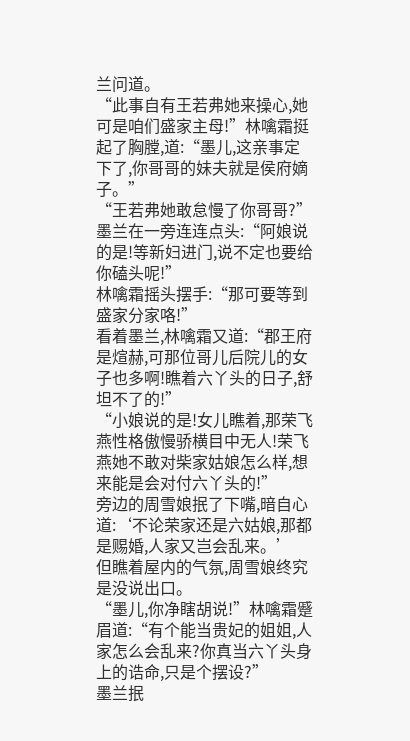兰问道。
“此事自有王若弗她来操心,她可是咱们盛家主母!”林噙霜挺起了胸膛,道:“墨儿,这亲事定下了,你哥哥的妹夫就是侯府嫡子。”
“王若弗她敢怠慢了你哥哥?”
墨兰在一旁连连点头:“阿娘说的是!等新妇进门,说不定也要给你磕头呢!”
林噙霜摇头摆手:“那可要等到盛家分家咯!”
看着墨兰,林噙霜又道:“郡王府是煊赫,可那位哥儿后院儿的女子也多啊!瞧着六丫头的日子,舒坦不了的!”
“小娘说的是!女儿瞧着,那荣飞燕性格傲慢骄横目中无人!荣飞燕她不敢对柴家姑娘怎么样,想来能是会对付六丫头的!”
旁边的周雪娘抿了下嘴,暗自心道:‘不论荣家还是六姑娘,那都是赐婚,人家又岂会乱来。’
但瞧着屋内的气氛,周雪娘终究是没说出口。
“墨儿,你净瞎胡说!”林噙霜蹙眉道:“有个能当贵妃的姐姐,人家怎么会乱来?你真当六丫头身上的诰命,只是个摆设?”
墨兰抿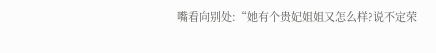嘴看向别处:“她有个贵妃姐姐又怎么样?说不定荣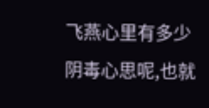飞燕心里有多少阴毒心思呢,也就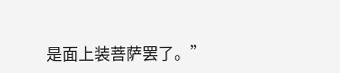是面上装菩萨罢了。”